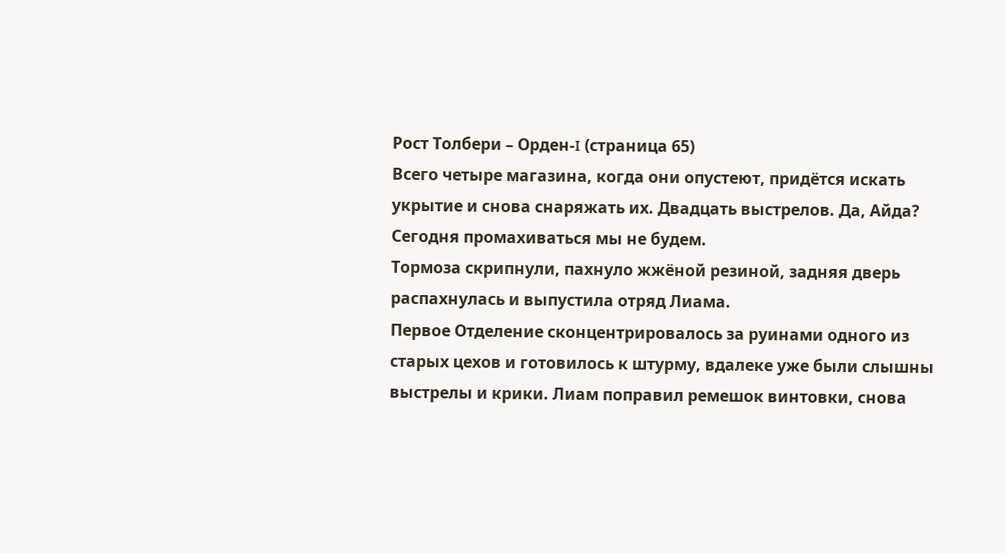Рост Толбери – Орден-I (страница 65)
Всего четыре магазина, когда они опустеют, придётся искать укрытие и снова снаряжать их. Двадцать выстрелов. Да, Айда? Сегодня промахиваться мы не будем.
Тормоза скрипнули, пахнуло жжёной резиной, задняя дверь распахнулась и выпустила отряд Лиама.
Первое Отделение сконцентрировалось за руинами одного из старых цехов и готовилось к штурму, вдалеке уже были слышны выстрелы и крики. Лиам поправил ремешок винтовки, снова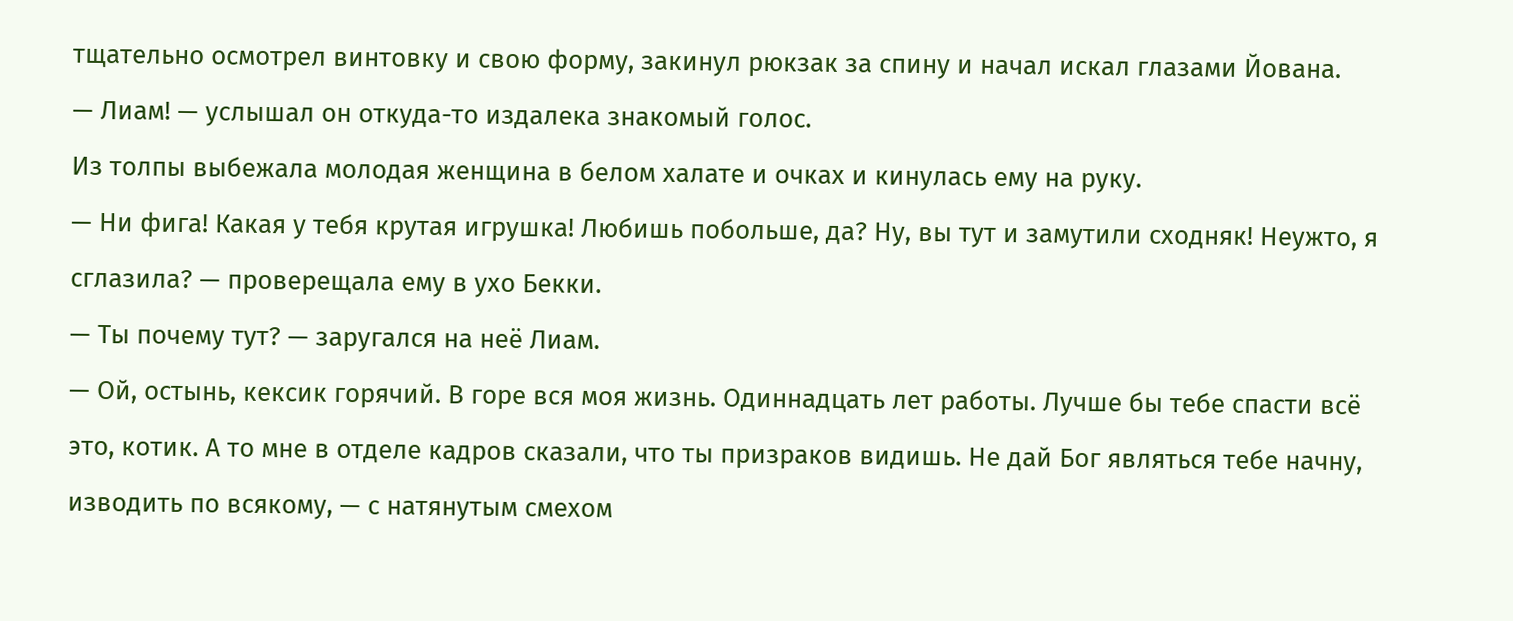тщательно осмотрел винтовку и свою форму, закинул рюкзак за спину и начал искал глазами Йована.
— Лиам! — услышал он откуда-то издалека знакомый голос.
Из толпы выбежала молодая женщина в белом халате и очках и кинулась ему на руку.
— Ни фига! Какая у тебя крутая игрушка! Любишь побольше, да? Ну, вы тут и замутили сходняк! Неужто, я сглазила? — проверещала ему в ухо Бекки.
— Ты почему тут? — заругался на неё Лиам.
— Ой, остынь, кексик горячий. В горе вся моя жизнь. Одиннадцать лет работы. Лучше бы тебе спасти всё это, котик. А то мне в отделе кадров сказали, что ты призраков видишь. Не дай Бог являться тебе начну, изводить по всякому, — с натянутым смехом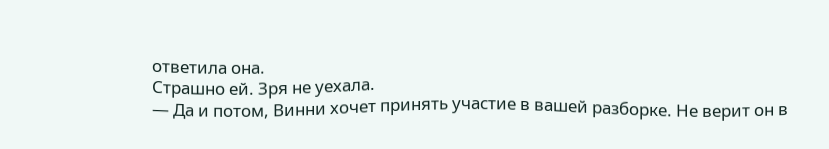ответила она.
Страшно ей. Зря не уехала.
— Да и потом, Винни хочет принять участие в вашей разборке. Не верит он в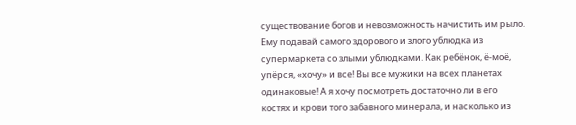существование богов и невозможность начистить им рыло. Ему подавай самого здорового и злого ублюдка из супермаркета со злыми ублюдками. Как ребёнок, ё-моё, упёрся, «хочу» и все! Вы все мужики на всех планетах одинаковые! А я хочу посмотреть достаточно ли в его костях и крови того забавного минерала, и насколько из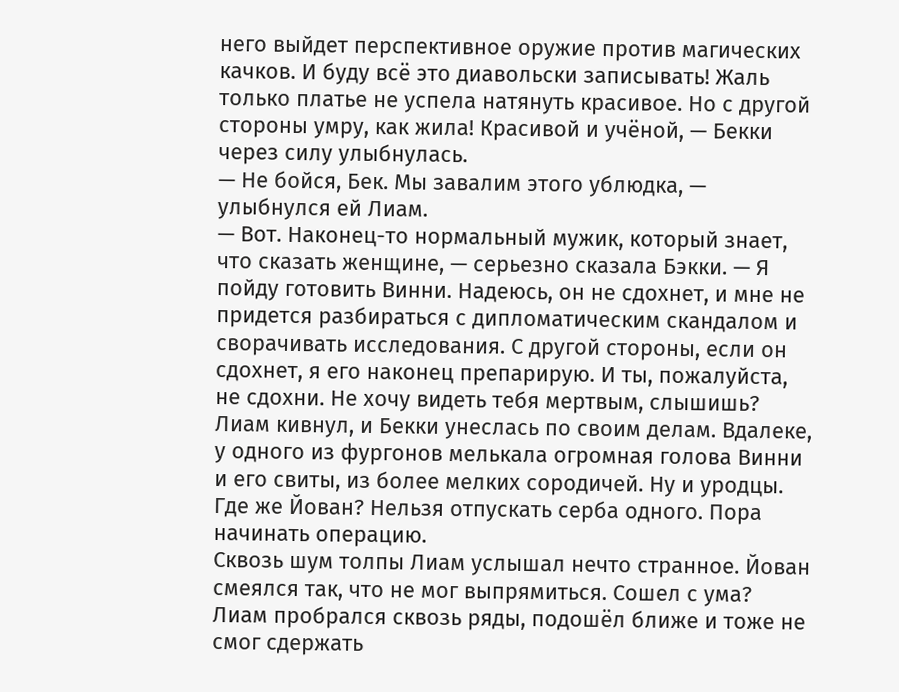него выйдет перспективное оружие против магических качков. И буду всё это диавольски записывать! Жаль только платье не успела натянуть красивое. Но с другой стороны умру, как жила! Красивой и учёной, — Бекки через силу улыбнулась.
— Не бойся, Бек. Мы завалим этого ублюдка, — улыбнулся ей Лиам.
— Вот. Наконец-то нормальный мужик, который знает, что сказать женщине, — серьезно сказала Бэкки. — Я пойду готовить Винни. Надеюсь, он не сдохнет, и мне не придется разбираться с дипломатическим скандалом и сворачивать исследования. С другой стороны, если он сдохнет, я его наконец препарирую. И ты, пожалуйста, не сдохни. Не хочу видеть тебя мертвым, слышишь?
Лиам кивнул, и Бекки унеслась по своим делам. Вдалеке, у одного из фургонов мелькала огромная голова Винни и его свиты, из более мелких сородичей. Ну и уродцы. Где же Йован? Нельзя отпускать серба одного. Пора начинать операцию.
Сквозь шум толпы Лиам услышал нечто странное. Йован смеялся так, что не мог выпрямиться. Сошел с ума?
Лиам пробрался сквозь ряды, подошёл ближе и тоже не смог сдержать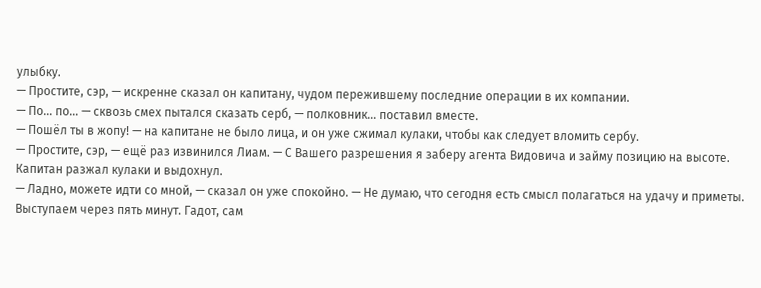улыбку.
— Простите, сэр, — искренне сказал он капитану, чудом пережившему последние операции в их компании.
— По… по… — сквозь смех пытался сказать серб, — полковник… поставил вместе.
— Пошёл ты в жопу! — на капитане не было лица, и он уже сжимал кулаки, чтобы как следует вломить сербу.
— Простите, сэр, — ещё раз извинился Лиам. — С Вашего разрешения я заберу агента Видовича и займу позицию на высоте.
Капитан разжал кулаки и выдохнул.
— Ладно, можете идти со мной, — сказал он уже спокойно. — Не думаю, что сегодня есть смысл полагаться на удачу и приметы. Выступаем через пять минут. Гадот, сам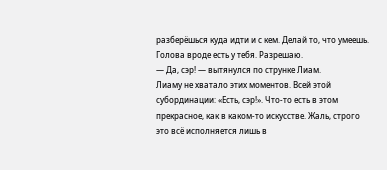разберёшься куда идти и с кем. Делай то, что умеешь. Голова вроде есть у тебя. Разрешаю.
— Да, сэр! — вытянулся по струнке Лиам.
Лиаму не хватало этих моментов. Всей этой субординации: «Есть, сэр!». Что-то есть в этом прекрасное, как в каком-то искусстве. Жаль, строго это всё исполняется лишь в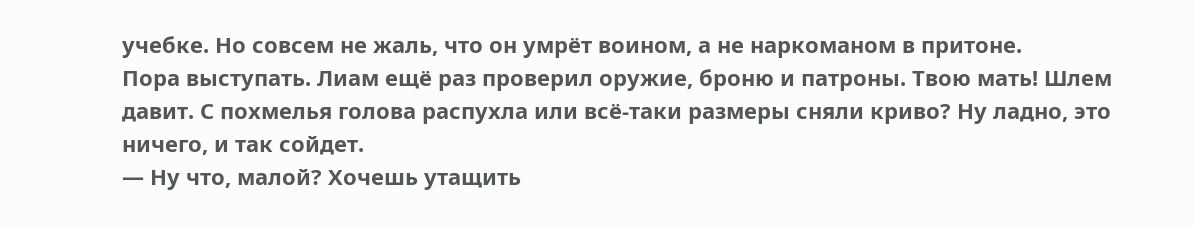учебке. Но совсем не жаль, что он умрёт воином, а не наркоманом в притоне.
Пора выступать. Лиам ещё раз проверил оружие, броню и патроны. Твою мать! Шлем давит. С похмелья голова распухла или всё-таки размеры сняли криво? Ну ладно, это ничего, и так сойдет.
— Ну что, малой? Хочешь утащить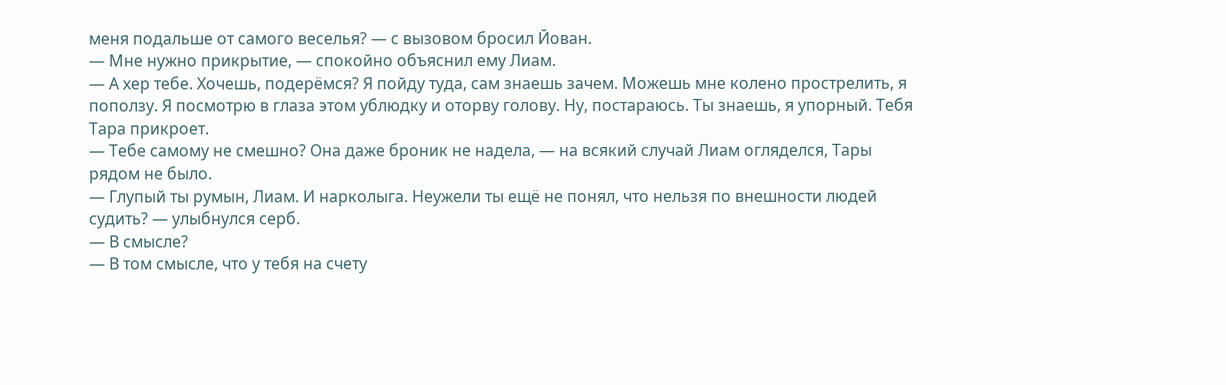меня подальше от самого веселья? — с вызовом бросил Йован.
— Мне нужно прикрытие, — спокойно объяснил ему Лиам.
— А хер тебе. Хочешь, подерёмся? Я пойду туда, сам знаешь зачем. Можешь мне колено прострелить, я поползу. Я посмотрю в глаза этом ублюдку и оторву голову. Ну, постараюсь. Ты знаешь, я упорный. Тебя Тара прикроет.
— Тебе самому не смешно? Она даже броник не надела, — на всякий случай Лиам огляделся, Тары рядом не было.
— Глупый ты румын, Лиам. И нарколыга. Неужели ты ещё не понял, что нельзя по внешности людей судить? — улыбнулся серб.
— В смысле?
— В том смысле, что у тебя на счету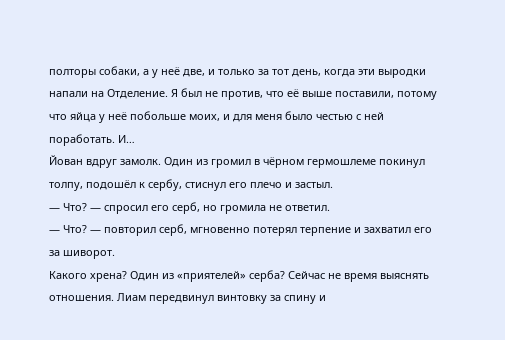полторы собаки, а у неё две, и только за тот день, когда эти выродки напали на Отделение. Я был не против, что её выше поставили, потому что яйца у неё побольше моих, и для меня было честью с ней поработать. И…
Йован вдруг замолк. Один из громил в чёрном гермошлеме покинул толпу, подошёл к сербу, стиснул его плечо и застыл.
— Что? — спросил его серб, но громила не ответил.
— Что? — повторил серб, мгновенно потерял терпение и захватил его за шиворот.
Какого хрена? Один из «приятелей» серба? Сейчас не время выяснять отношения. Лиам передвинул винтовку за спину и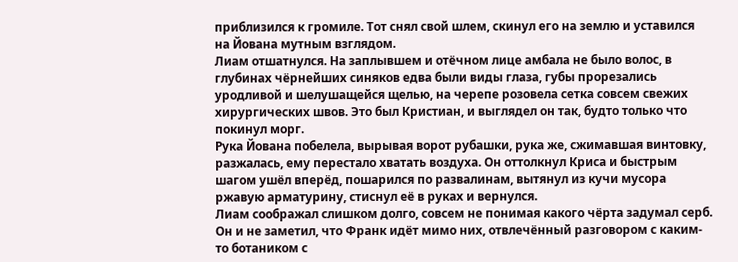приблизился к громиле. Тот снял свой шлем, скинул его на землю и уставился на Йована мутным взглядом.
Лиам отшатнулся. На заплывшем и отёчном лице амбала не было волос, в глубинах чёрнейших синяков едва были виды глаза, губы прорезались уродливой и шелушащейся щелью, на черепе розовела сетка совсем свежих хирургических швов. Это был Кристиан, и выглядел он так, будто только что покинул морг.
Рука Йована побелела, вырывая ворот рубашки, рука же, сжимавшая винтовку, разжалась, ему перестало хватать воздуха. Он оттолкнул Криса и быстрым шагом ушёл вперёд, пошарился по развалинам, вытянул из кучи мусора ржавую арматурину, стиснул её в руках и вернулся.
Лиам соображал слишком долго, совсем не понимая какого чёрта задумал серб. Он и не заметил, что Франк идёт мимо них, отвлечённый разговором с каким-то ботаником с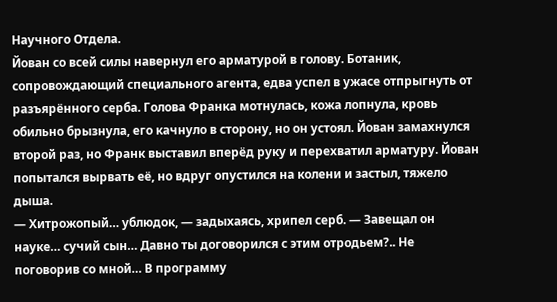Научного Отдела.
Йован со всей силы навернул его арматурой в голову. Ботаник, сопровождающий специального агента, едва успел в ужасе отпрыгнуть от разъярённого серба. Голова Франка мотнулась, кожа лопнула, кровь обильно брызнула, его качнуло в сторону, но он устоял. Йован замахнулся второй раз, но Франк выставил вперёд руку и перехватил арматуру. Йован попытался вырвать её, но вдруг опустился на колени и застыл, тяжело дыша.
— Хитрожопый… ублюдок, — задыхаясь, хрипел серб. — Завещал он науке… сучий сын… Давно ты договорился с этим отродьем?.. Не поговорив со мной… В программу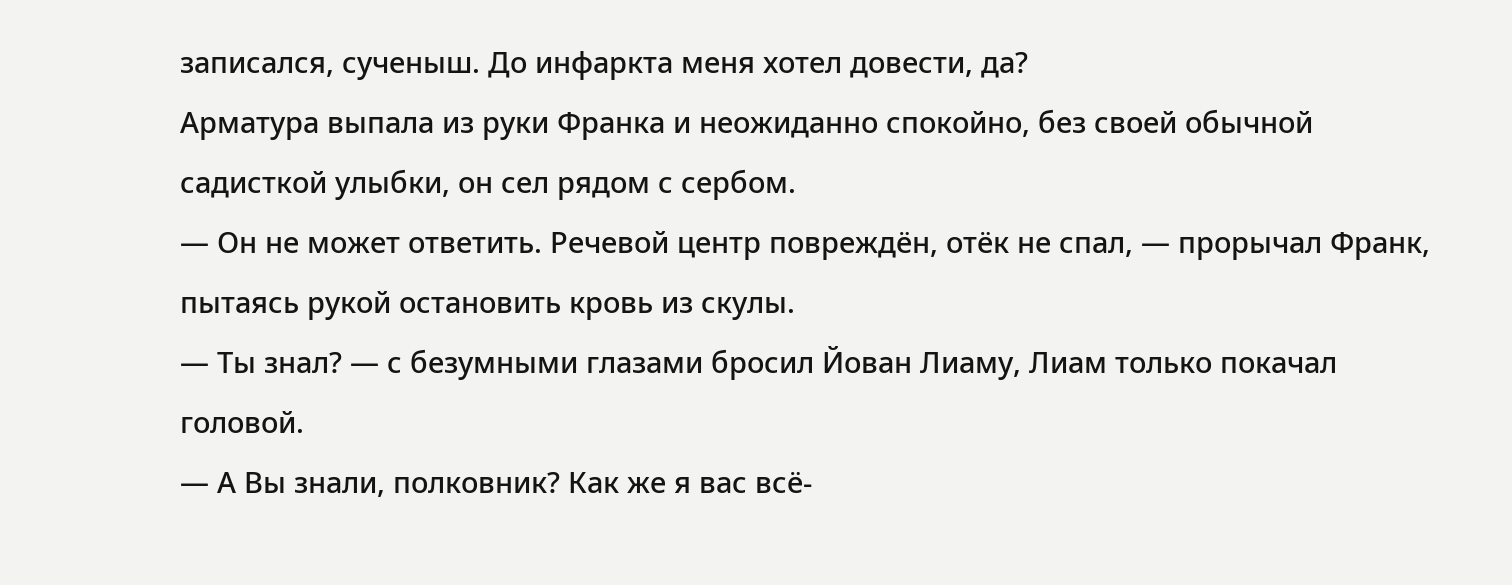записался, сученыш. До инфаркта меня хотел довести, да?
Арматура выпала из руки Франка и неожиданно спокойно, без своей обычной садисткой улыбки, он сел рядом с сербом.
— Он не может ответить. Речевой центр повреждён, отёк не спал, — прорычал Франк, пытаясь рукой остановить кровь из скулы.
— Ты знал? — с безумными глазами бросил Йован Лиаму, Лиам только покачал головой.
— А Вы знали, полковник? Как же я вас всё-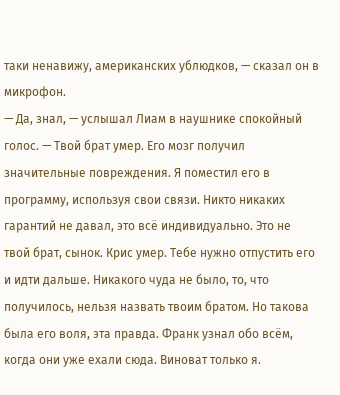таки ненавижу, американских ублюдков, — сказал он в микрофон.
— Да, знал, — услышал Лиам в наушнике спокойный голос. — Твой брат умер. Его мозг получил значительные повреждения. Я поместил его в программу, используя свои связи. Никто никаких гарантий не давал, это всё индивидуально. Это не твой брат, сынок. Крис умер. Тебе нужно отпустить его и идти дальше. Никакого чуда не было, то, что получилось, нельзя назвать твоим братом. Но такова была его воля, эта правда. Франк узнал обо всём, когда они уже ехали сюда. Виноват только я.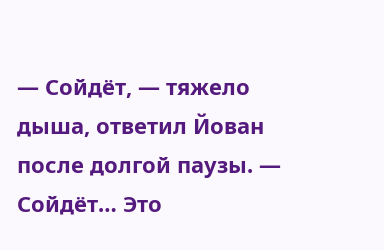— Сойдёт, — тяжело дыша, ответил Йован после долгой паузы. — Сойдёт… Это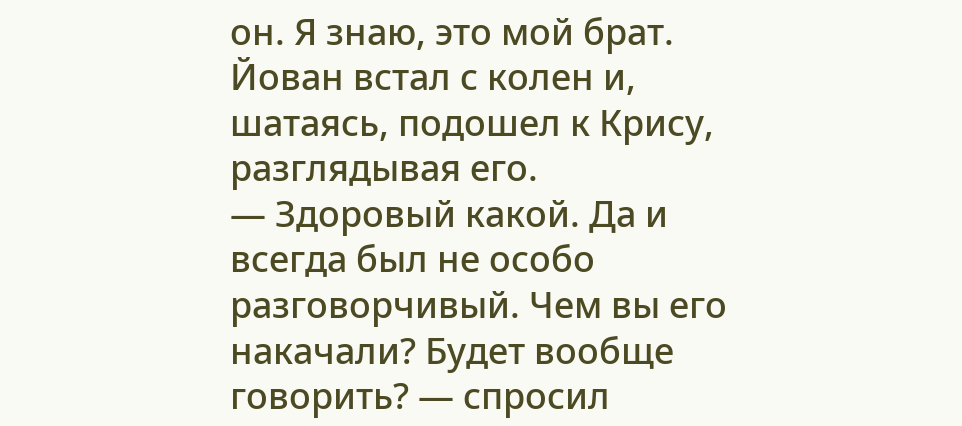он. Я знаю, это мой брат.
Йован встал с колен и, шатаясь, подошел к Крису, разглядывая его.
— Здоровый какой. Да и всегда был не особо разговорчивый. Чем вы его накачали? Будет вообще говорить? — спросил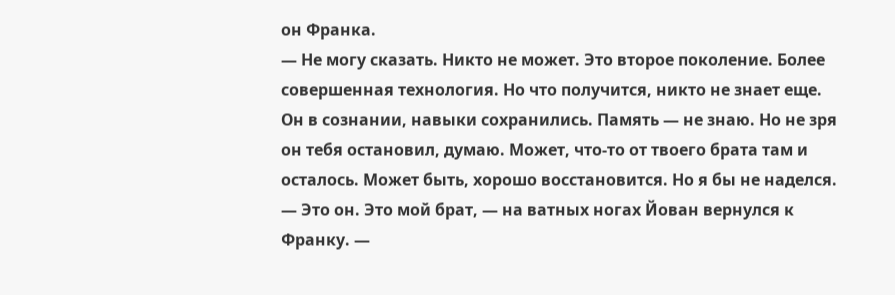он Франка.
— Не могу сказать. Никто не может. Это второе поколение. Более совершенная технология. Но что получится, никто не знает еще. Он в сознании, навыки сохранились. Память — не знаю. Но не зря он тебя остановил, думаю. Может, что-то от твоего брата там и осталось. Может быть, хорошо восстановится. Но я бы не наделся.
— Это он. Это мой брат, — на ватных ногах Йован вернулся к Франку. —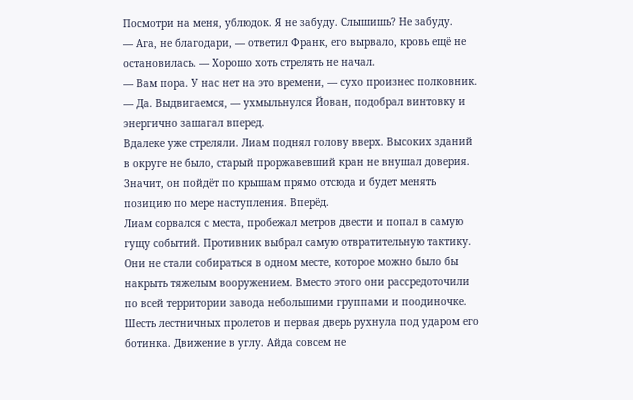Посмотри на меня, ублюдок. Я не забуду. Слышишь? Не забуду.
— Ага, не благодари, — ответил Франк, его вырвало, кровь ещё не остановилась. — Хорошо хоть стрелять не начал.
— Вам пора. У нас нет на это времени, — сухо произнес полковник.
— Да. Выдвигаемся, — ухмыльнулся Йован, подобрал винтовку и энергично зашагал вперед.
Вдалеке уже стреляли. Лиам поднял голову вверх. Высоких зданий в округе не было, старый проржавевший кран не внушал доверия. Значит, он пойдёт по крышам прямо отсюда и будет менять позицию по мере наступления. Вперёд.
Лиам сорвался с места, пробежал метров двести и попал в самую гущу событий. Противник выбрал самую отвратительную тактику. Они не стали собираться в одном месте, которое можно было бы накрыть тяжелым вооружением. Вместо этого они рассредоточили по всей территории завода небольшими группами и поодиночке.
Шесть лестничных пролетов и первая дверь рухнула под ударом его ботинка. Движение в углу. Айда совсем не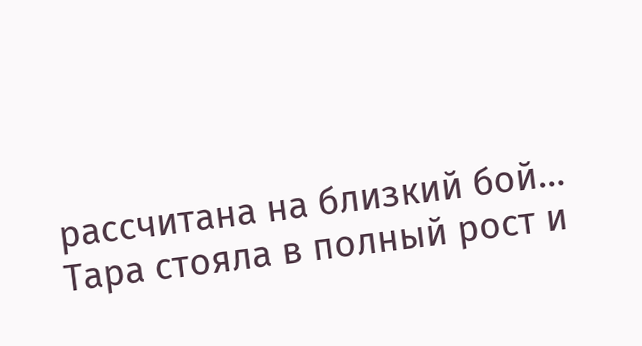рассчитана на близкий бой…
Тара стояла в полный рост и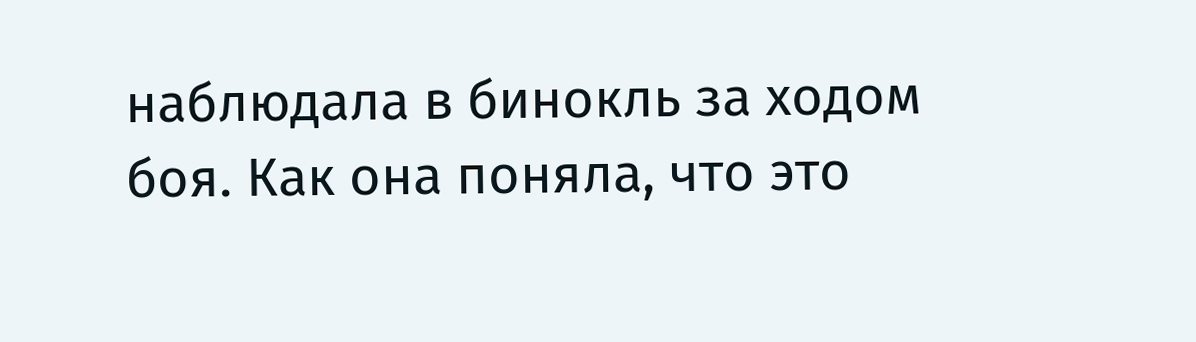наблюдала в бинокль за ходом боя. Как она поняла, что это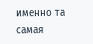именно та самая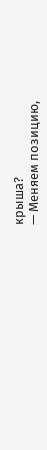крыша?
— Меняем позицию,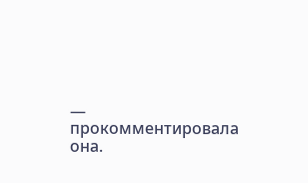— прокомментировала она.